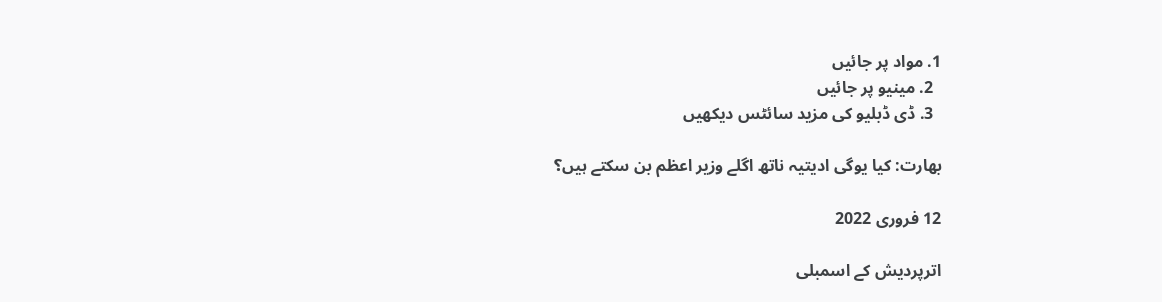1. مواد پر جائیں
  2. مینیو پر جائیں
  3. ڈی ڈبلیو کی مزید سائٹس دیکھیں

بھارت: کیا یوگی ادیتیہ ناتھ اگلے وزیر اعظم بن سکتے ہیں؟

12 فروری 2022

اترپردیش کے اسمبلی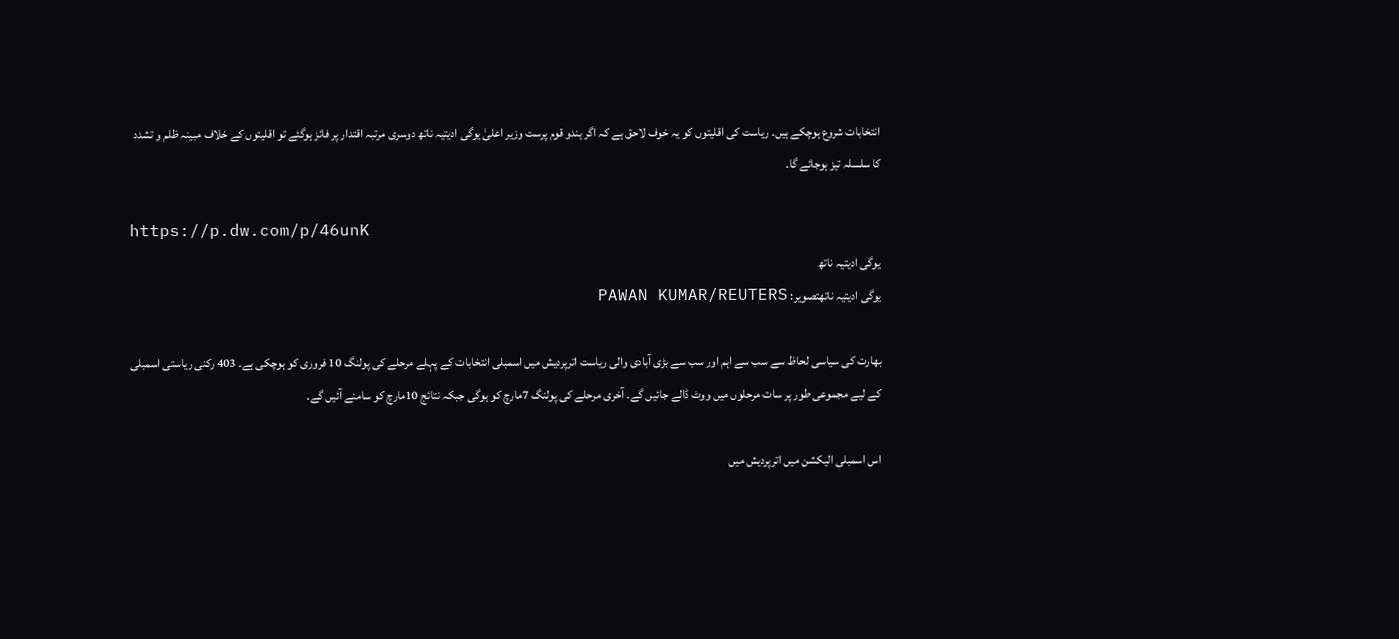انتخابات شروع ہوچکے ہیں۔ ریاست کی اقلیتوں کو یہ خوف لاحق ہے کہ اگر ہندو قوم پرست وزیر اعلیٰ یوگی ادیتیہ ناتھ دوسری مرتبہ اقتدار پر فائز ہوگئے تو اقلیتوں کے خلاف مبینہ ظلم و تشدد کا سلسلہ تیز ہوجائے گا۔

https://p.dw.com/p/46unK
یوگی ادیتیہ ناتھ
یوگی ادیتیہ ناتھتصویر: PAWAN KUMAR/REUTERS

بھارت کی سیاسی لحاظ سے سب سے اہم اور سب سے بڑی آبادی والی ریاست اترپردیش میں اسمبلی انتخابات کے پہلے مرحلے کی پولنگ 10 فروری کو ہوچکی ہے۔ 403 رکنی ریاستی اسمبلی کے لیے مجموعی طور پر سات مرحلوں میں ووٹ ڈالے جائیں گے۔ آخری مرحلے کی پولنگ 7مارچ کو ہوگی جبکہ نتائج 10مارچ کو سامنے آئیں گے۔

اس اسمبلی الیکشن میں اترپردیش میں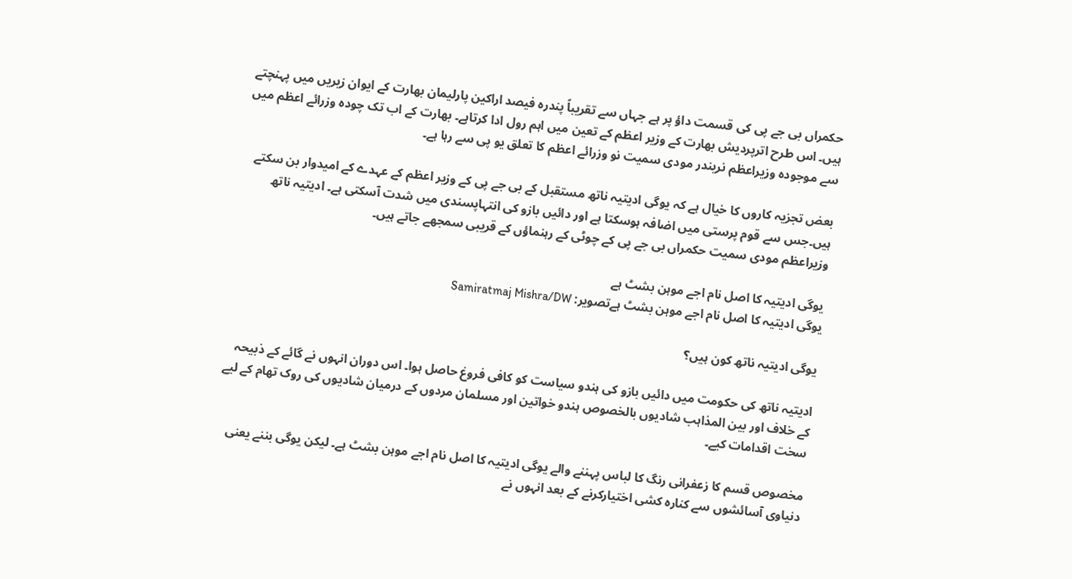حکمراں بی جے پی کی قسمت داؤ پر ہے جہاں سے تقریباً پندرہ فیصد اراکین پارلیمان بھارت کے ایوان زیریں میں پہنچتے ہیں۔ اس طرح اترپردیش بھارت کے وزیر اعظم کے تعین میں اہم رول ادا کرتاہے۔ بھارت کے اب تک چودہ وزرائے اعظم میں سے موجودہ وزیراعظم نریندر مودی سمیت نو وزرائے اعظم کا تعلق یو پی سے رہا ہے۔

بعض تجزیہ کاروں کا خیال ہے کہ یوگی ادیتیہ ناتھ مستقبل کے بی جے پی کے وزیر اعظم کے عہدے کے امیدوار بن سکتے ہیں۔جس سے قوم پرستی میں اضافہ ہوسکتا ہے اور دائیں بازو کی انتہاپسندی میں شدت آسکتی ہے۔ ادیتیہ ناتھ وزیراعظم مودی سمیت حکمراں بی جے پی کے چوٹی کے رہنماؤں کے قریبی سمجھے جاتے ہیں۔

یوگی ادیتیہ کا اصل نام اجے موہن بشٹ ہے
یوگی ادیتیہ کا اصل نام اجے موہن بشٹ ہےتصویر: Samiratmaj Mishra/DW

یوگی ادیتیہ ناتھ کون ہیں؟

ادیتیہ ناتھ کی حکومت میں دائیں بازو کی ہندو سیاست کو کافی فروغ حاصل ہوا۔ اس دوران انہوں نے گائے کے ذبیحہ کے خلاف اور بین المذاہب شادیوں بالخصوص ہندو خواتین اور مسلمان مردوں کے درمیان شادیوں کی روک تھام کے لیے سخت اقدامات کیے۔

مخصوص قسم کا زعفرانی رنگ کا لباس پہننے والے یوگی ادیتیہ کا اصل نام اجے موہن بشٹ ہے۔ لیکن یوگی بننے یعنی دنیاوی آسائشوں سے کنارہ کشی اختیارکرنے کے بعد انہوں نے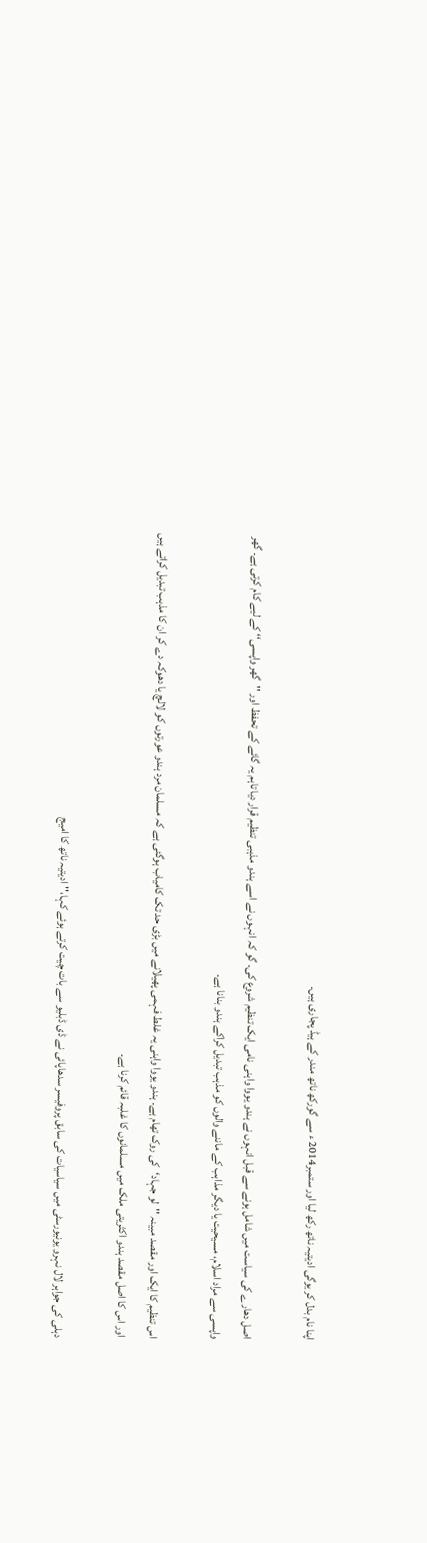اپنا نام بدل کر یوگی ادیتیہ ناتھ رکھ لیا اور ستمبر2014 ء سے گورکھ ناتھ مندر کے ہیڈ پجاری ہیں۔

اصل دھارے کی سیاست میں شامل ہونے سے قبل انہوں نے ہندو یووا واہنی نامی ایک تنظیم شروع کی۔ گو کہ انہوں نے اسے ہندو مذہبی تنظیم قرار دیا تاہم یہ گائے کے تحفظ اور ''گھر واپسی‘‘ کے لیے کام کرتی ہے۔ گھر واپسی سے مراد اسلام، مسیحیت یا دیگر مذاہب کے ماننے والوں کو مذہب تبدیل کراکے ہندو بنانا ہے۔

اس تنظیم کا ایک اور مقصد مبینہ ''لو جہاد‘  کی روک تھام ہے۔ ہندو یووا واہنی یہ غلط فہمی پھیلانے میں بڑی حد تک کامیاب ہوگئی ہے کہ مسلمان مرد ہندو عورتوں کو لالچ یا دھوکہ دے کر ان کا مذہب تبدیل کراتے ہیں اور اس کا اصل مقصد ہندو اکثریتی ملک میں مسلمانوں کا غلبہ قائم کرنا ہے۔

دہلی کی جواہر لال نہرو یونیورسٹی میں سیاسیات کی سابق پروفیسر سدھاپائی نے ڈی ڈبلیو سے بات چیت کرتے ہوئے کہا،''ادیتیہ ناتھ کا امیج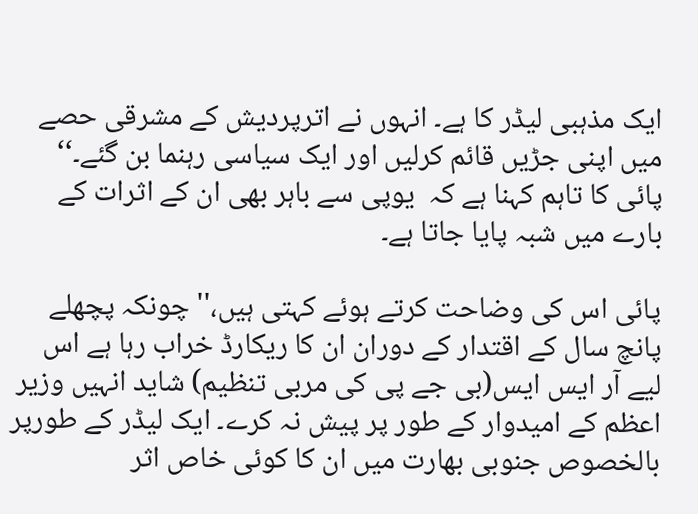ایک مذہبی لیڈر کا ہے۔ انہوں نے اترپردیش کے مشرقی حصے میں اپنی جڑیں قائم کرلیں اور ایک سیاسی رہنما بن گئے۔‘‘  پائی کا تاہم کہنا ہے کہ  یوپی سے باہر بھی ان کے اثرات کے بارے میں شبہ پایا جاتا ہے۔

پائی اس کی وضاحت کرتے ہوئے کہتی ہیں،'' چونکہ پچھلے پانچ سال کے اقتدار کے دوران ان کا ریکارڈ خراب رہا ہے اس لیے آر ایس ایس(بی جے پی کی مربی تنظیم) شاید انہیں وزیر اعظم کے امیدوار کے طور پر پیش نہ کرے۔ ایک لیڈر کے طورپر بالخصوص جنوبی بھارت میں ان کا کوئی خاص اثر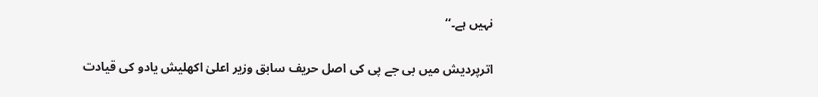نہیں ہے۔‘‘

اترپردیش میں بی جے پی کی اصل حریف سابق وزیر اعلیٰ اکھلیش یادو کی قیادت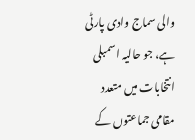والی سماج وادی پارٹی ہے، جو حالیہ اسمبلی انتخابات میں متعدد مقامی جماعتوں کے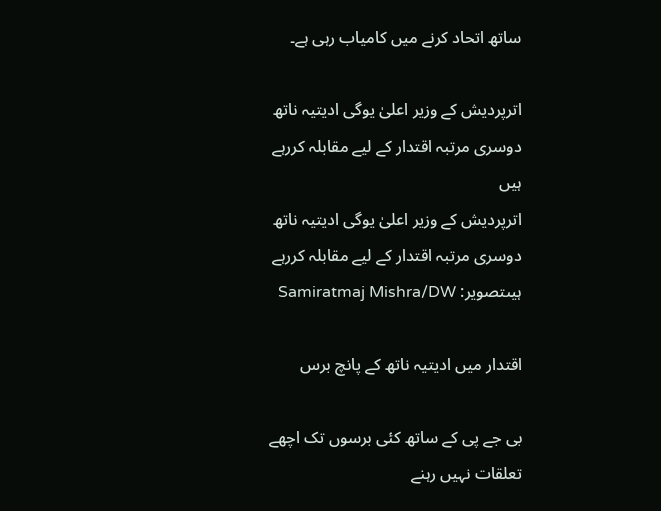ساتھ اتحاد کرنے میں کامیاب رہی ہے۔

اترپردیش کے وزیر اعلیٰ یوگی ادیتیہ ناتھ دوسری مرتبہ اقتدار کے لیے مقابلہ کررہے ہیں
اترپردیش کے وزیر اعلیٰ یوگی ادیتیہ ناتھ دوسری مرتبہ اقتدار کے لیے مقابلہ کررہے ہیںتصویر: Samiratmaj Mishra/DW

اقتدار میں ادیتیہ ناتھ کے پانچ برس

بی جے پی کے ساتھ کئی برسوں تک اچھے تعلقات نہیں رہنے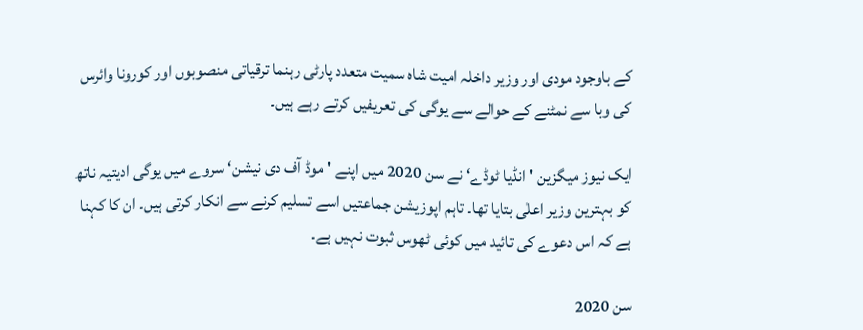کے باوجود مودی اور وزیر داخلہ امیت شاہ سمیت متعدد پارٹی رہنما ترقیاتی منصوبوں اور کورونا وائرس کی وبا سے نمٹنے کے حوالے سے یوگی کی تعریفیں کرتے رہے ہیں۔

ایک نیوز میگزین ' انڈیا ٹوڈے‘ نے سن 2020 میں اپنے 'موڈ آف دی نیشن‘ سروے میں یوگی ادیتیہ ناتھ کو بہترین وزیر اعلٰی بتایا تھا۔ تاہم اپوزیشن جماعتیں اسے تسلیم کرنے سے انکار کرتی ہیں۔ ان کا کہنا ہے کہ اس دعوے کی تائید میں کوئی ٹھوس ثبوت نہیں ہے۔

سن 2020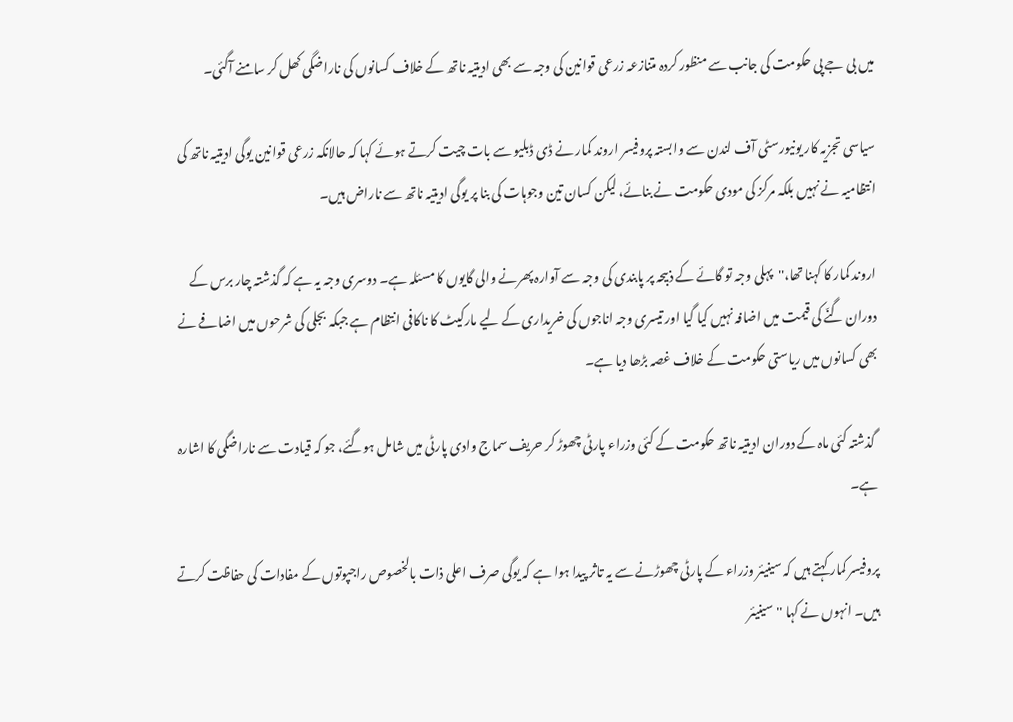میں بی جے پی حکومت کی جانب سے منظور کردہ متنازعہ زرعی قوانین کی وجہ سے بھی ادیتیہ ناتھ کے خلاف کسانوں کی ناراضگی کھل کر سامنے آگئی۔

سیاسی تجزیہ کار یونیورسٹی آف لندن سے وابستہ پروفیسر اروند کمار نے ڈی ڈبلیو سے بات چیت کرتے ہوئے کہا کہ حالانکہ زرعی قوانین یوگی ادیتیہ ناتھ کی انتظامیہ نے نہیں بلکہ مرکز کی مودی حکومت نے بنائے، لیکن کسان تین وجوہات کی بنا پر یوگی ادیتیہ ناتھ سے ناراض ہیں۔

اروند کمار کا کہنا تھا،''پہلی وجہ تو گائے کے ذبیحہ پر پابندی کی وجہ سے آوارہ پھرنے والی گایوں کا مسئلہ ہے۔ دوسری وجہ یہ ہے کہ گذشتہ چار برس کے دوران گنّے کی قیمت میں اضافہ نہیں کیا گیا اور تیسری وجہ اناجوں کی خریداری کے لیے مارکیٹ کا ناکافی انتظام ہے جبکہ بجلی کی شرحوں میں اضافے نے بھی کسانوں میں ریاستی حکومت کے خلاف غصہ بڑھا دیا ہے۔

 گذشتہ کئی ماہ کے دوران ادیتیہ ناتھ حکومت کے کئی وزراء پارٹی چھوڑ کر حریف سماج وادی پارٹی میں شامل ہوگئے، جو کہ قیادت سے ناراضگی کا اشارہ ہے۔

پروفیسر کمار کہتے ہیں کہ سینیئر وزراء کے پارٹی چھوڑنے سے یہ تاثر پیدا ہوا ہے کہ یوگی صرف اعلی ذات بالخصوص راجپوتوں کے مفادات کی حفاظت کرتے ہیں۔ انہوں نے کہا ''سینیئر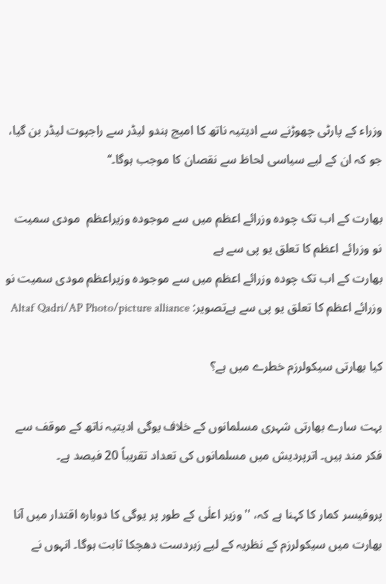وزراء کے پارٹی چھوڑنے سے ادیتیہ ناتھ کا امیج ہندو لیڈر سے راجپوت لیڈر بن گیا، جو کہ ان کے لیے سیاسی لحاظ سے نقصان کا موجب ہوگا۔‘‘

بھارت کے اب تک چودہ وزرائے اعظم میں سے موجودہ وزیراعظم  مودی سمیت نو وزرائے اعظم کا تعلق یو پی سے ہے
بھارت کے اب تک چودہ وزرائے اعظم میں سے موجودہ وزیراعظم مودی سمیت نو وزرائے اعظم کا تعلق یو پی سے ہےتصویر: Altaf Qadri/AP Photo/picture alliance

کیا بھارتی سیکولرزم خطرے میں ہے؟

بہت سارے بھارتی شہری مسلمانوں کے خلاف یوگی ادیتیہ ناتھ کے موقف سے فکر مند ہیں۔ اترپردیش میں مسلمانوں کی تعداد تقریباً 20 فیصد ہے۔

پروفیسر کمار کا کہنا ہے کہ، ''وزیر اعلٰی کے طور پر یوگی کا دوبارہ اقتدار میں آنا بھارت میں سیکولرزم کے نظریہ کے لیے زبردست دھچکا ثابت ہوگا۔ انہوں نے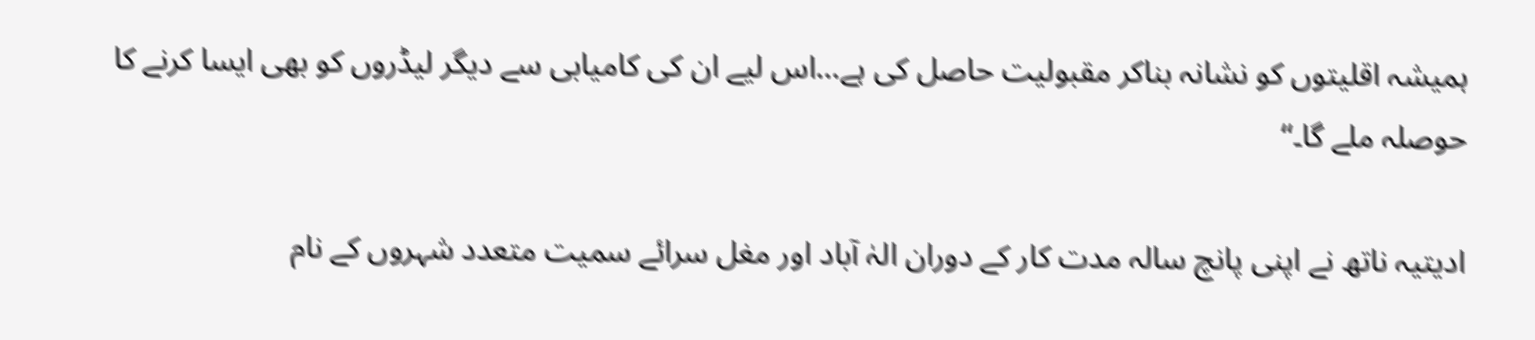ہمیشہ اقلیتوں کو نشانہ بناکر مقبولیت حاصل کی ہے...اس لیے ان کی کامیابی سے دیگر لیڈروں کو بھی ایسا کرنے کا حوصلہ ملے گا۔‘‘

ادیتیہ ناتھ نے اپنی پانچ سالہ مدت کار کے دوران الہٰ آباد اور مغل سرائے سمیت متعدد شہروں کے نام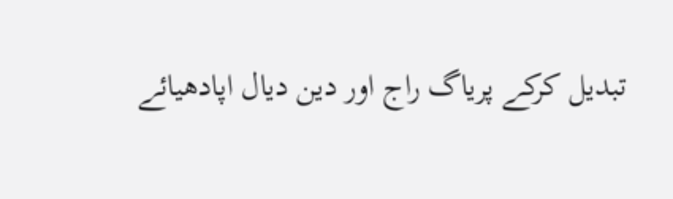تبدیل کرکے پریاگ راج اور دین دیال اپادھیائے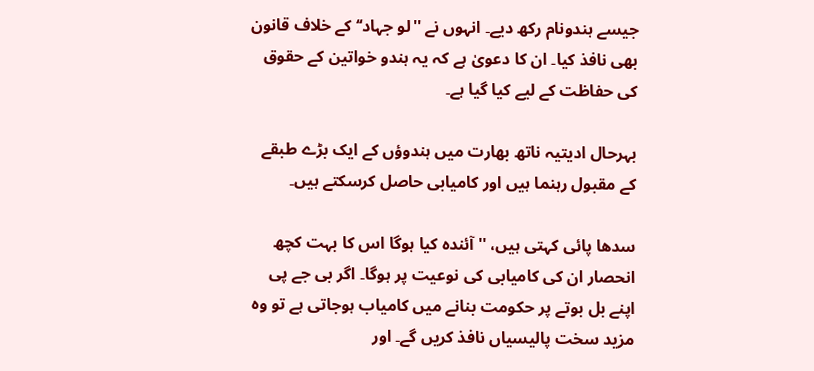جیسے ہندونام رکھ دیے۔ انہوں نے ''لو جہاد‘‘ کے خلاف قانون بھی نافذ کیا۔ ان کا دعویٰ ہے کہ یہ ہندو خواتین کے حقوق کی حفاظت کے لیے کیا گیا ہے۔

بہرحال ادیتیہ ناتھ بھارت میں ہندوؤں کے ایک بڑے طبقے کے مقبول رہنما ہیں اور کامیابی حاصل کرسکتے ہیں۔

سدھا پائی کہتی ہیں، ''آئندہ کیا ہوگا اس کا بہت کچھ انحصار ان کی کامیابی کی نوعیت پر ہوگا۔ اگر بی جے پی اپنے بل بوتے پر حکومت بنانے میں کامیاب ہوجاتی ہے تو وہ مزید سخت پالیسیاں نافذ کریں گے۔ اور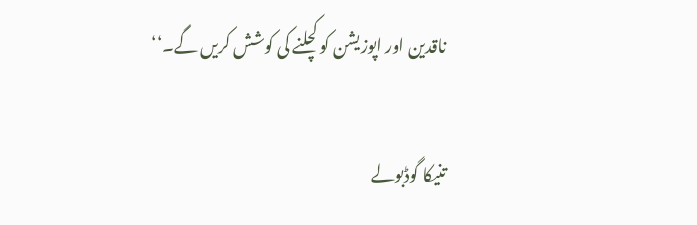ناقدین اور اپوزیشن کو کچلنے کی کوشش کریں گے۔‘‘

تنیکا گوڈبولے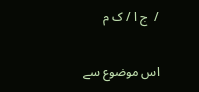/  ج ا / ک م

اس موضوع سے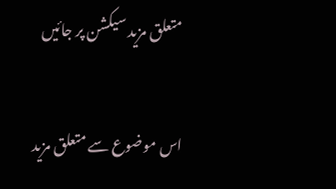متعلق مزید سیکشن پر جائیں

اس موضوع سے متعلق مزید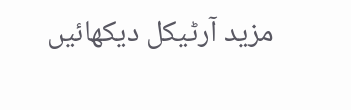مزید آرٹیکل دیکھائیں